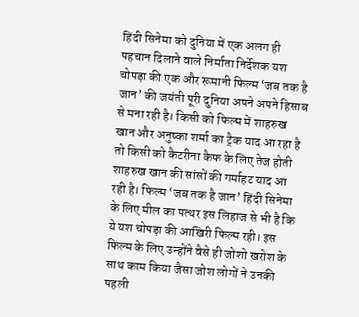हिंदी सिनेमा को दुनिया में एक अलग ही पहचान दिलाने वाले निर्माता निर्देशक यश चोपड़ा की एक और रूमानी फिल्म ‘जब तक है जान’ की जयंती पूरी दुनिया अपने अपने हिसाब से मना रही है। किसी को फिल्म में शाहरुख खान और अनुष्का शर्मा का ट्रैक याद आ रहा है तो किसी को कैटरीना कैफ के लिए तेज होती शाहरुख खान की सांसों की गर्माहट याद आ रही है। फिल्म ‘जब तक है जान’ हिंदी सिनेमा के लिए मील का पत्थर इस लिहाज से भी है कि ये यश चोपड़ा की आखिरी फिल्म रही। इस फिल्म के लिए उन्होंने वैसे ही जोशो खरोश के साथ काम किया जैसा जोश लोगों ने उनकी पहली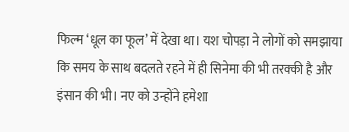फिल्म ‘धूल का फूल’ में देखा था। यश चोपड़ा ने लोगों को समझाया कि समय के साथ बदलते रहने में ही सिनेमा की भी तरक्की है और इंसान की भी। नए को उन्होंने हमेशा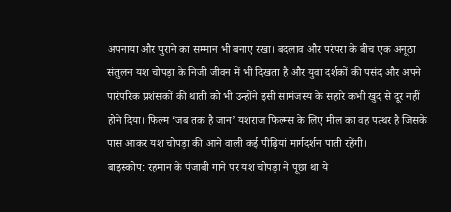अपनाया और पुराने का सम्मान भी बनाए रखा। बदलाव और परंपरा के बीच एक अनूठा संतुलन यश चोपड़ा के निजी जीवन में भी दिखता है और युवा दर्शकों की पसंद और अपने पारंपरिक प्रशंसकों की थाती को भी उन्होंने इसी सामंजस्य के सहारे कभी खुद से दूर नहीं होने दिया। फिल्म ‘जब तक है जान’ यशराज फिल्म्स के लिए मील का वह पत्थर है जिसके पास आकर यश चोपड़ा की आने वाली कई पीढ़ियां मार्गदर्शन पाती रहेंगी।
बाइस्कोप: रहमान के पंजाबी गाने पर यश चोपड़ा ने पूछा था ये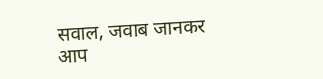सवाल, जवाब जानकर आप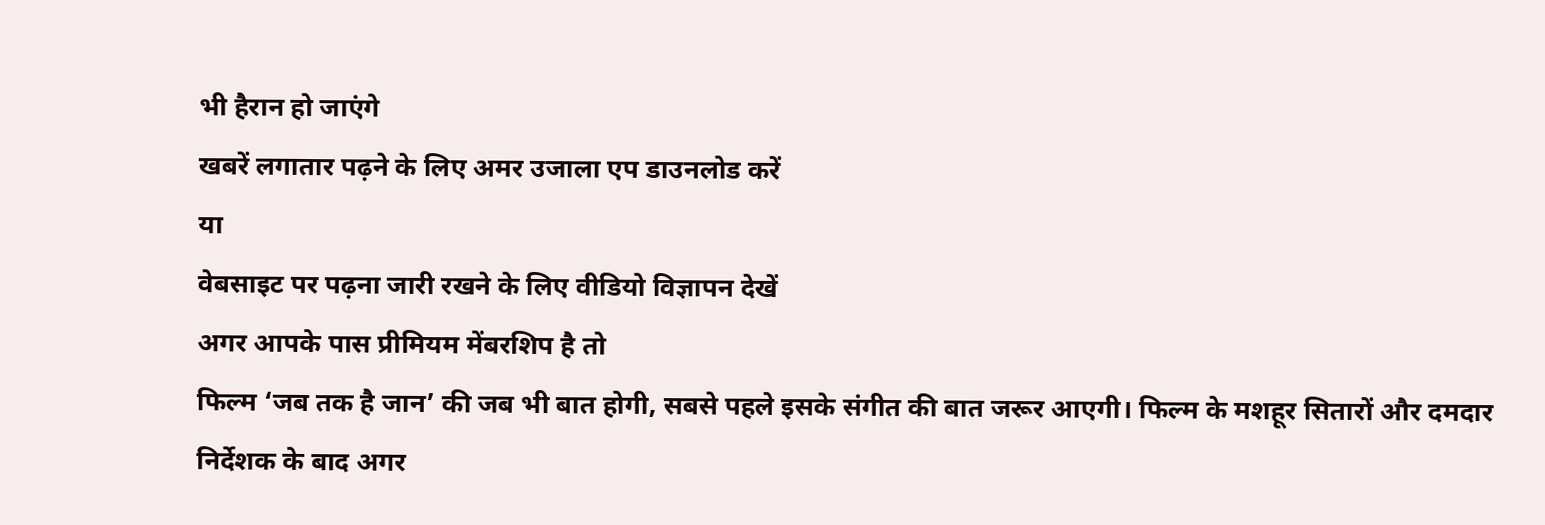भी हैरान हो जाएंगे
खबरें लगातार पढ़ने के लिए अमर उजाला एप डाउनलोड करें
या
वेबसाइट पर पढ़ना जारी रखने के लिए वीडियो विज्ञापन देखें
अगर आपके पास प्रीमियम मेंबरशिप है तो
फिल्म ‘जब तक है जान’ की जब भी बात होगी, सबसे पहले इसके संगीत की बात जरूर आएगी। फिल्म के मशहूर सितारों और दमदार निर्देशक के बाद अगर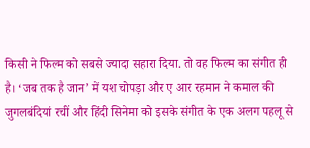किसी ने फिल्म को सबसे ज्यादा सहारा दिया. तो वह फिल्म का संगीत ही है। ‘जब तक है जान’ में यश चोपड़ा और ए आर रहमान ने कमाल की जुगलबंदियां रचीं और हिंदी सिनेमा को इसके संगीत के एक अलग पहलू से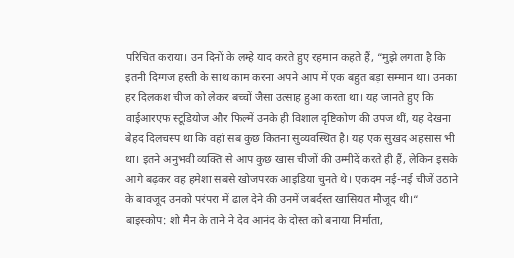परिचित कराया। उन दिनों के लम्हे याद करते हुए रहमान कहते हैं, “मुझे लगता है कि इतनी दिग्गज हस्ती के साथ काम करना अपने आप में एक बहुत बड़ा सम्मान था। उनका हर दिलकश चीज को लेकर बच्चों जैसा उत्साह हुआ करता था। यह जानते हुए कि वाईआरएफ स्टूडियोज और फिल्में उनके ही विशाल दृष्टिकोण की उपज थीं, यह देखना बेहद दिलचस्प था कि वहां सब कुछ कितना सुव्यवस्थित है। यह एक सुखद अहसास भी था। इतने अनुभवी व्यक्ति से आप कुछ खास चीजों की उम्मीदें करते ही हैं, लेकिन इसके आगे बढ़कर वह हमेशा सबसे खोजपरक आइडिया चुनते थे। एकदम नई-नई चीजें उठाने के बावजूद उनको परंपरा में ढाल देने की उनमें जबर्दस्त खासियत मौजूद थी।“
बाइस्कोप: शो मैन के ताने ने देव आनंद के दोस्त को बनाया निर्माता,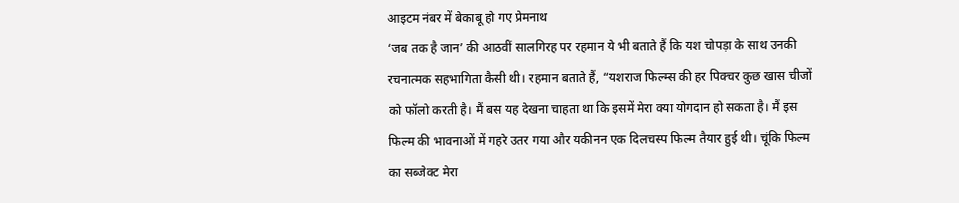आइटम नंबर में बेकाबू हो गए प्रेमनाथ
‘जब तक है जान’ की आठवीं सालगिरह पर रहमान ये भी बताते हैं कि यश चोपड़ा के साथ उनकी रचनात्मक सहभागिता कैसी थी। रहमान बताते हैं, “यशराज फिल्म्स की हर पिक्चर कुछ खास चीजों को फॉलो करती है। मैं बस यह देखना चाहता था कि इसमें मेरा क्या योगदान हो सकता है। मैं इस फिल्म की भावनाओं में गहरे उतर गया और यकीनन एक दिलचस्प फिल्म तैयार हुई थी। चूंकि फिल्म का सब्जेक्ट मेरा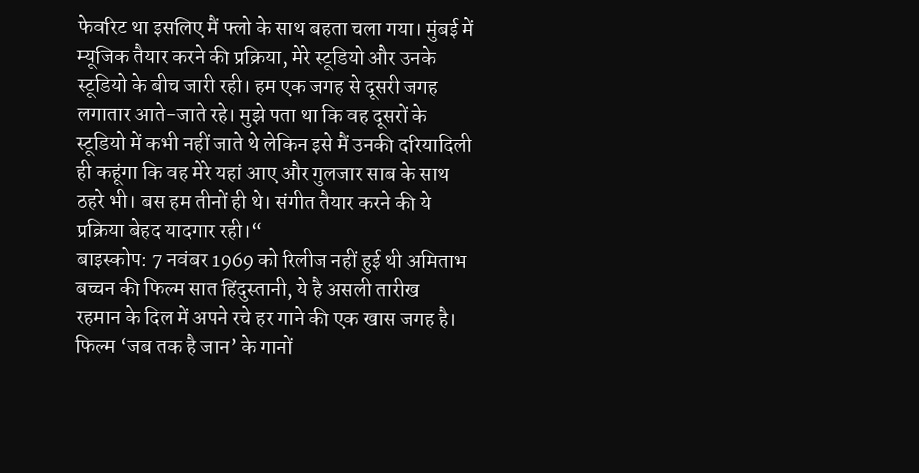फेवरिट था इसलिए मैं फ्लो के साथ बहता चला गया। मुंबई में म्यूजिक तैयार करने की प्रक्रिया, मेरे स्टूडियो और उनके स्टूडियो के बीच जारी रही। हम एक जगह से दूसरी जगह लगातार आते-जाते रहे। मुझे पता था कि वह दूसरों के स्टूडियो में कभी नहीं जाते थे लेकिन इसे मैं उनकी दरियादिली ही कहूंगा कि वह मेरे यहां आए और गुलजार साब के साथ ठहरे भी। बस हम तीनों ही थे। संगीत तैयार करने की ये प्रक्रिया बेहद यादगार रही।“
बाइस्कोप: 7 नवंबर 1969 को रिलीज नहीं हुई थी अमिताभ बच्चन की फिल्म सात हिंदुस्तानी, ये है असली तारीख
रहमान के दिल में अपने रचे हर गाने की एक खास जगह है। फिल्म ‘जब तक है जान’ के गानों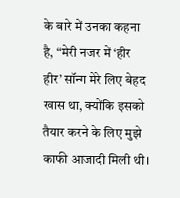के बारे में उनका कहना है, “मेरी नजर में ‘हीर हीर’ सॉन्ग मेरे लिए बेहद खास था, क्योंकि इसको तैयार करने के लिए मुझे काफी आजादी मिली थी।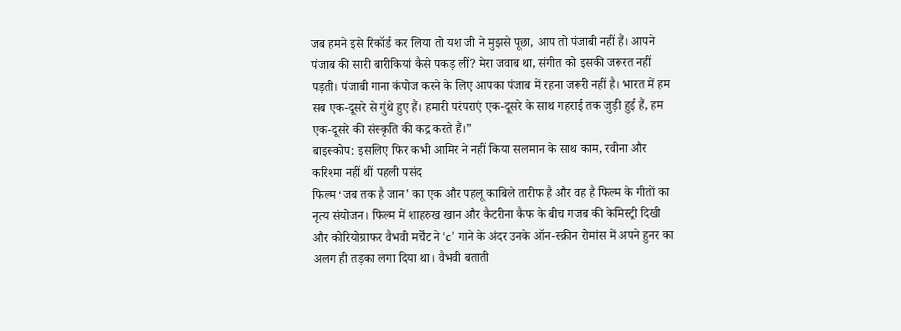जब हमने इसे रिकॉर्ड कर लिया तो यश जी ने मुझसे पूछा, आप तो पंजाबी नहीं हैं। आपने पंजाब की सारी बारीकियां कैसे पकड़ लीं? मेरा जवाब था, संगीत को इसकी जरूरत नहीं पड़ती। पंजाबी गाना कंपोज करने के लिए आपका पंजाब में रहना जरूरी नहीं है। भारत में हम सब एक-दूसरे से गुंथे हुए हैं। हमारी परंपराएं एक-दूसरे के साथ गहराई तक जुड़ी हुई हैं, हम एक-दूसरे की संस्कृति की कद्र करते हैं।”
बाइस्कोप: इसलिए फिर कभी आमिर ने नहीं किया सलमान के साथ काम, रवीना और करिश्मा नहीं थीं पहली पसंद
फिल्म ‘जब तक है जान’ का एक और पहलू काबिले तारीफ है और वह है फिल्म के गीतों का नृत्य संयोजन। फिल्म में शाहरुख खान और कैटरीना कैफ के बीच गजब की केमिस्ट्री दिखी और कोरियोग्राफर वैभवी मर्चेंट ने ‘c’ गाने के अंदर उनके ऑन-स्क्रीन रोमांस में अपने हुनर का अलग ही तड़का लगा दिया था। वैभवी बताती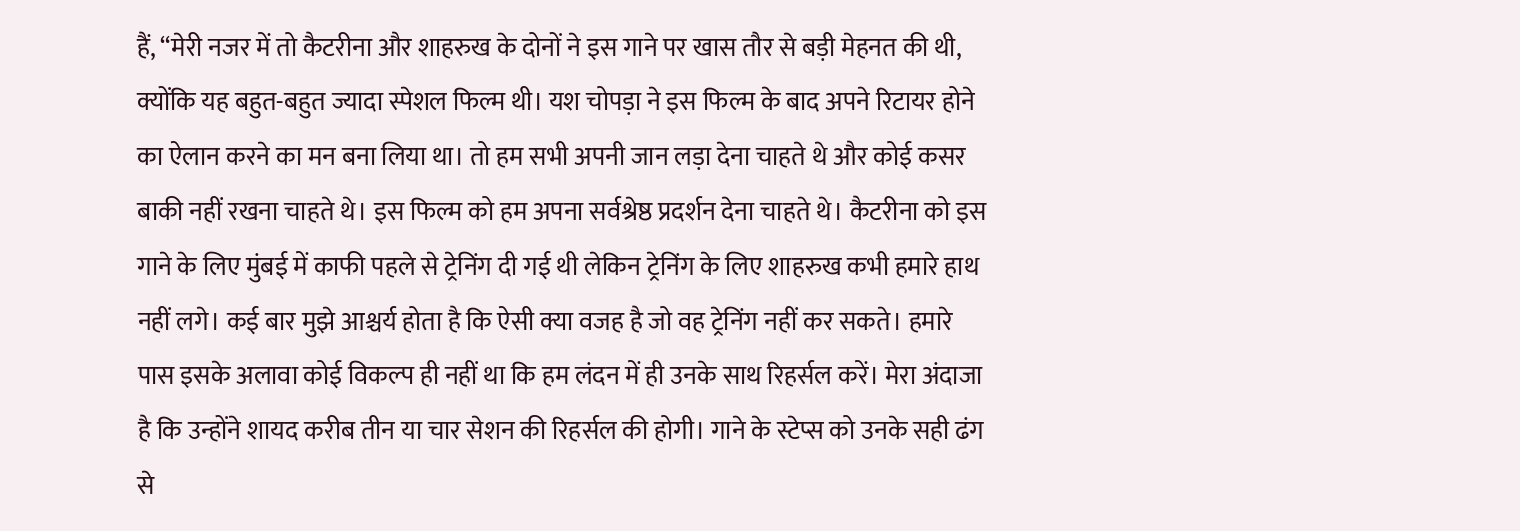हैं, “मेरी नजर में तो कैटरीना और शाहरुख के दोनों ने इस गाने पर खास तौर से बड़ी मेहनत की थी, क्योंकि यह बहुत-बहुत ज्यादा स्पेशल फिल्म थी। यश चोपड़ा ने इस फिल्म के बाद अपने रिटायर होने का ऐलान करने का मन बना लिया था। तो हम सभी अपनी जान लड़ा देना चाहते थे और कोई कसर बाकी नहीं रखना चाहते थे। इस फिल्म को हम अपना सर्वश्रेष्ठ प्रदर्शन देना चाहते थे। कैटरीना को इस गाने के लिए मुंबई में काफी पहले से ट्रेनिंग दी गई थी लेकिन ट्रेनिंग के लिए शाहरुख कभी हमारे हाथ नहीं लगे। कई बार मुझे आश्चर्य होता है कि ऐसी क्या वजह है जो वह ट्रेनिंग नहीं कर सकते। हमारे पास इसके अलावा कोई विकल्प ही नहीं था कि हम लंदन में ही उनके साथ रिहर्सल करें। मेरा अंदाजा है कि उन्होंने शायद करीब तीन या चार सेशन की रिहर्सल की होगी। गाने के स्टेप्स को उनके सही ढंग से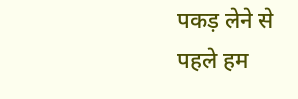पकड़ लेने से पहले हम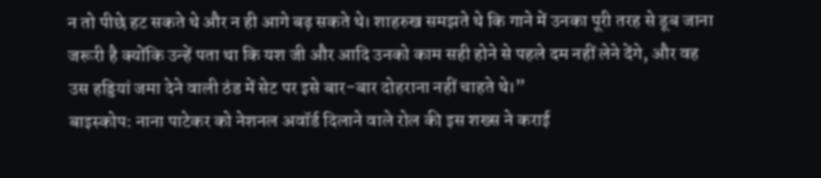न तो पीछे हट सकते थे और न ही आगे बढ़ सकते थे। शाहरुख समझते थे कि गाने में उनका पूरी तरह से डूब जाना जरूरी है क्योंकि उन्हें पता था कि यश जी और आदि उनको काम सही होने से पहले दम नहीं लेने देंगे, और वह उस हड्डियां जमा देने वाली ठंड में सेट पर इसे बार-बार दोहराना नहीं चाहते थे।”
बाइस्कोप: नाना पाटेकर को नेशनल अवॉर्ड दिलाने वाले रोल की इस शख्स ने कराई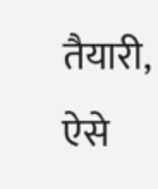तैयारी, ऐसे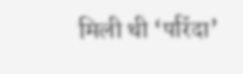मिली थी ‘परिंदा’